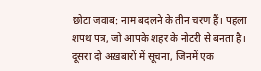छोटा जवाब: नाम बदलने के तीन चरण हैं। पहला शपथ पत्र, जो आपके शहर के नोटरी से बनता है। दूसरा दो अख़बारों में सूचना, जिनमें एक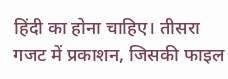हिंदी का होना चाहिए। तीसरा गजट में प्रकाशन, जिसकी फाइल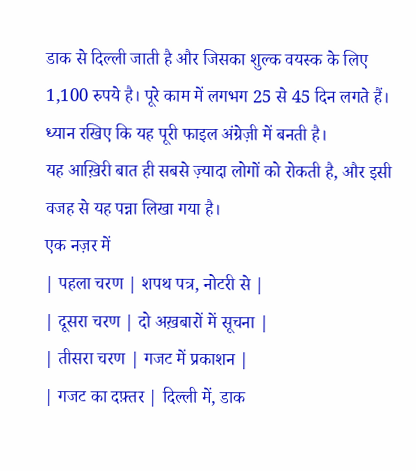डाक से दिल्ली जाती है और जिसका शुल्क वयस्क के लिए 1,100 रुपये है। पूरे काम में लगभग 25 से 45 दिन लगते हैं। ध्यान रखिए कि यह पूरी फाइल अंग्रेज़ी में बनती है।
यह आख़िरी बात ही सबसे ज़्यादा लोगों को रोकती है, और इसी वजह से यह पन्ना लिखा गया है।
एक नज़र में
| पहला चरण | शपथ पत्र, नोटरी से |
| दूसरा चरण | दो अख़बारों में सूचना |
| तीसरा चरण | गजट में प्रकाशन |
| गजट का दफ़्तर | दिल्ली में, डाक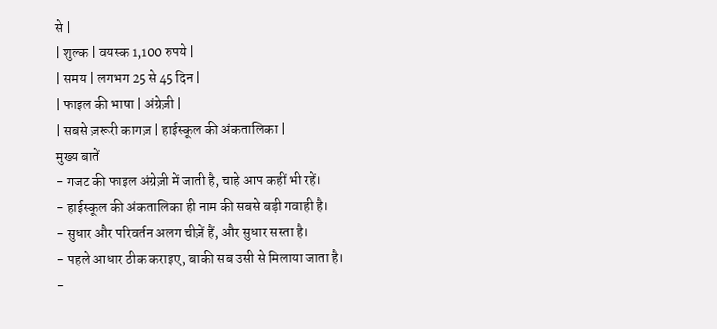से |
| शुल्क | वयस्क 1,100 रुपये |
| समय | लगभग 25 से 45 दिन |
| फाइल की भाषा | अंग्रेज़ी |
| सबसे ज़रूरी कागज़ | हाईस्कूल की अंकतालिका |
मुख्य बातें
- गजट की फाइल अंग्रेज़ी में जाती है, चाहे आप कहीं भी रहें।
- हाईस्कूल की अंकतालिका ही नाम की सबसे बड़ी गवाही है।
- सुधार और परिवर्तन अलग चीज़ें हैं, और सुधार सस्ता है।
- पहले आधार ठीक कराइए, बाकी सब उसी से मिलाया जाता है।
-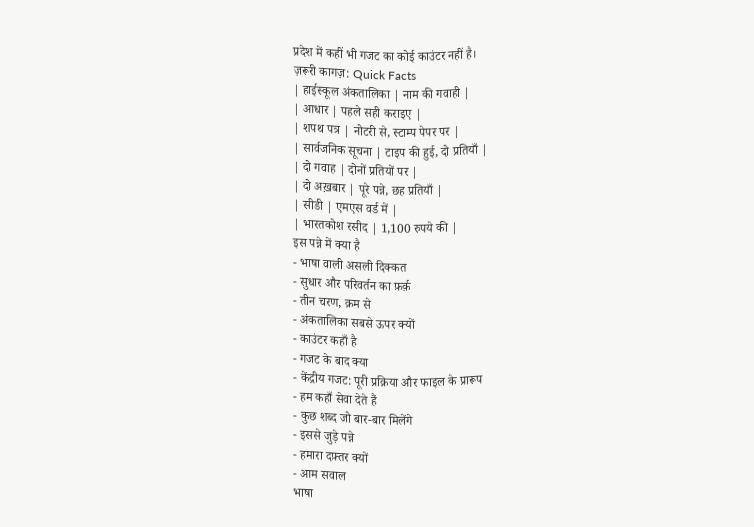प्रदेश में कहीं भी गजट का कोई काउंटर नहीं है।
ज़रूरी कागज़: Quick Facts
| हाईस्कूल अंकतालिका | नाम की गवाही |
| आधार | पहले सही कराइए |
| शपथ पत्र | नोटरी से, स्टाम्प पेपर पर |
| सार्वजनिक सूचना | टाइप की हुई, दो प्रतियाँ |
| दो गवाह | दोनों प्रतियों पर |
| दो अख़बार | पूरे पन्ने, छह प्रतियाँ |
| सीडी | एमएस वर्ड में |
| भारतकोश रसीद | 1,100 रुपये की |
इस पन्ने में क्या है
- भाषा वाली असली दिक्कत
- सुधार और परिवर्तन का फ़र्क़
- तीन चरण, क्रम से
- अंकतालिका सबसे ऊपर क्यों
- काउंटर कहाँ है
- गजट के बाद क्या
- केंद्रीय गजट: पूरी प्रक्रिया और फाइल के प्रारूप
- हम कहाँ सेवा देते हैं
- कुछ शब्द जो बार-बार मिलेंगे
- इससे जुड़े पन्ने
- हमारा दफ़्तर क्यों
- आम सवाल
भाषा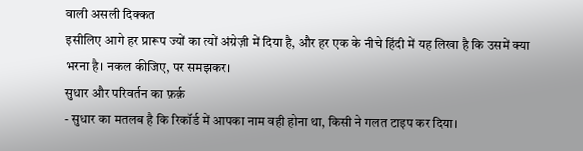वाली असली दिक्कत
इसीलिए आगे हर प्रारूप ज्यों का त्यों अंग्रेज़ी में दिया है, और हर एक के नीचे हिंदी में यह लिखा है कि उसमें क्या भरना है। नकल कीजिए, पर समझकर।
सुधार और परिवर्तन का फ़र्क़
- सुधार का मतलब है कि रिकॉर्ड में आपका नाम वही होना था, किसी ने गलत टाइप कर दिया।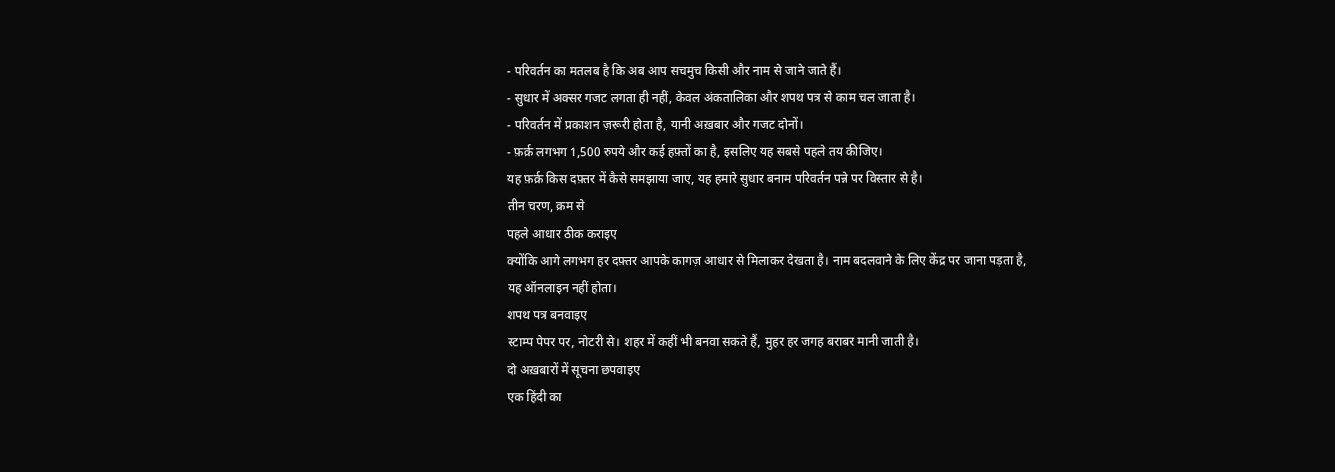- परिवर्तन का मतलब है कि अब आप सचमुच किसी और नाम से जाने जाते हैं।
- सुधार में अक्सर गजट लगता ही नहीं, केवल अंकतालिका और शपथ पत्र से काम चल जाता है।
- परिवर्तन में प्रकाशन ज़रूरी होता है, यानी अख़बार और गजट दोनों।
- फ़र्क़ लगभग 1,500 रुपये और कई हफ़्तों का है, इसलिए यह सबसे पहले तय कीजिए।
यह फ़र्क़ किस दफ़्तर में कैसे समझाया जाए, यह हमारे सुधार बनाम परिवर्तन पन्ने पर विस्तार से है।
तीन चरण, क्रम से
पहले आधार ठीक कराइए
क्योंकि आगे लगभग हर दफ़्तर आपके कागज़ आधार से मिलाकर देखता है। नाम बदलवाने के लिए केंद्र पर जाना पड़ता है, यह ऑनलाइन नहीं होता।
शपथ पत्र बनवाइए
स्टाम्प पेपर पर, नोटरी से। शहर में कहीं भी बनवा सकते हैं, मुहर हर जगह बराबर मानी जाती है।
दो अख़बारों में सूचना छपवाइए
एक हिंदी का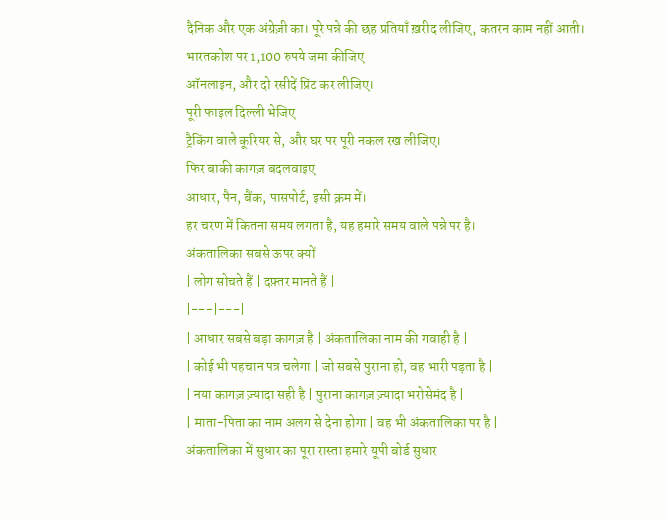दैनिक और एक अंग्रेज़ी का। पूरे पन्ने की छह प्रतियाँ ख़रीद लीजिए, कतरन काम नहीं आती।
भारतकोश पर 1,100 रुपये जमा कीजिए
ऑनलाइन, और दो रसीदें प्रिंट कर लीजिए।
पूरी फाइल दिल्ली भेजिए
ट्रैकिंग वाले कूरियर से, और घर पर पूरी नकल रख लीजिए।
फिर बाकी कागज़ बदलवाइए
आधार, पैन, बैंक, पासपोर्ट, इसी क्रम में।
हर चरण में कितना समय लगता है, यह हमारे समय वाले पन्ने पर है।
अंकतालिका सबसे ऊपर क्यों
| लोग सोचते हैं | दफ़्तर मानते हैं |
|---|---|
| आधार सबसे बड़ा कागज़ है | अंकतालिका नाम की गवाही है |
| कोई भी पहचान पत्र चलेगा | जो सबसे पुराना हो, वह भारी पड़ता है |
| नया कागज़ ज़्यादा सही है | पुराना कागज़ ज़्यादा भरोसेमंद है |
| माता-पिता का नाम अलग से देना होगा | वह भी अंकतालिका पर है |
अंकतालिका में सुधार का पूरा रास्ता हमारे यूपी बोर्ड सुधार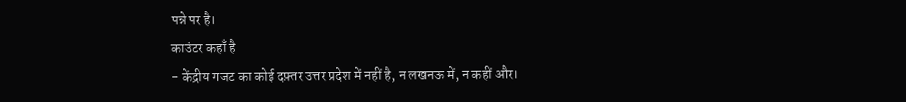पन्ने पर है।
काउंटर कहाँ है
- केंद्रीय गजट का कोई दफ़्तर उत्तर प्रदेश में नहीं है, न लखनऊ में, न कहीं और।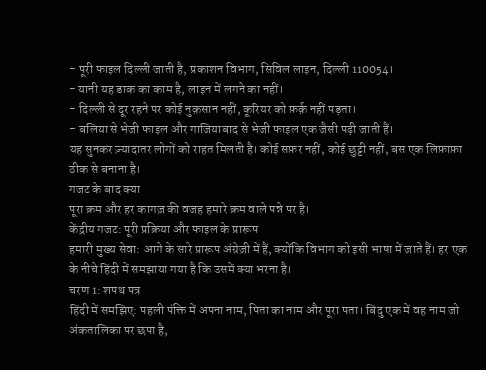- पूरी फाइल दिल्ली जाती है, प्रकाशन विभाग, सिविल लाइन, दिल्ली 110054।
- यानी यह डाक का काम है, लाइन में लगने का नहीं।
- दिल्ली से दूर रहने पर कोई नुक़सान नहीं, कूरियर को फ़र्क़ नहीं पड़ता।
- बलिया से भेजी फाइल और गाजियाबाद से भेजी फाइल एक जैसी पढ़ी जाती हैं।
यह सुनकर ज़्यादातर लोगों को राहत मिलती है। कोई सफ़र नहीं, कोई छुट्टी नहीं, बस एक लिफ़ाफ़ा ठीक से बनाना है।
गजट के बाद क्या
पूरा क्रम और हर कागज़ की वजह हमारे क्रम वाले पन्ने पर है।
केंद्रीय गजट: पूरी प्रक्रिया और फाइल के प्रारूप
हमारी मुख्य सेवा: आगे के सारे प्रारूप अंग्रेज़ी में हैं, क्योंकि विभाग को इसी भाषा में जाते हैं। हर एक के नीचे हिंदी में समझाया गया है कि उसमें क्या भरना है।
चरण 1: शपथ पत्र
हिंदी में समझिए: पहली पंक्ति में अपना नाम, पिता का नाम और पूरा पता। बिंदु एक में वह नाम जो अंकतालिका पर छपा है,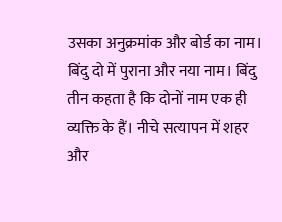उसका अनुक्रमांक और बोर्ड का नाम। बिंदु दो में पुराना और नया नाम। बिंदु तीन कहता है कि दोनों नाम एक ही व्यक्ति के हैं। नीचे सत्यापन में शहर और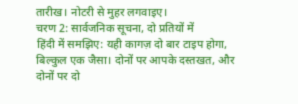तारीख। नोटरी से मुहर लगवाइए।
चरण 2: सार्वजनिक सूचना, दो प्रतियों में
हिंदी में समझिए: यही कागज़ दो बार टाइप होगा, बिल्कुल एक जैसा। दोनों पर आपके दस्तखत, और दोनों पर दो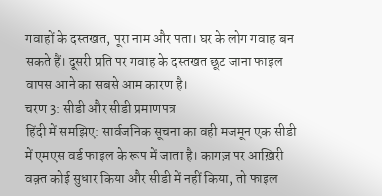गवाहों के दस्तखत, पूरा नाम और पता। घर के लोग गवाह बन सकते हैं। दूसरी प्रति पर गवाह के दस्तखत छूट जाना फाइल वापस आने का सबसे आम कारण है।
चरण 3: सीडी और सीडी प्रमाणपत्र
हिंदी में समझिए: सार्वजनिक सूचना का वही मजमून एक सीडी में एमएस वर्ड फाइल के रूप में जाता है। कागज़ पर आख़िरी वक़्त कोई सुधार किया और सीडी में नहीं किया, तो फाइल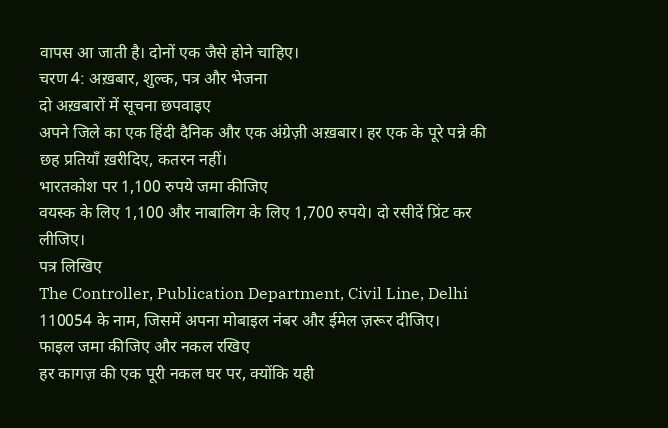वापस आ जाती है। दोनों एक जैसे होने चाहिए।
चरण 4: अख़बार, शुल्क, पत्र और भेजना
दो अख़बारों में सूचना छपवाइए
अपने जिले का एक हिंदी दैनिक और एक अंग्रेज़ी अख़बार। हर एक के पूरे पन्ने की छह प्रतियाँ ख़रीदिए, कतरन नहीं।
भारतकोश पर 1,100 रुपये जमा कीजिए
वयस्क के लिए 1,100 और नाबालिग के लिए 1,700 रुपये। दो रसीदें प्रिंट कर लीजिए।
पत्र लिखिए
The Controller, Publication Department, Civil Line, Delhi 110054 के नाम, जिसमें अपना मोबाइल नंबर और ईमेल ज़रूर दीजिए।
फाइल जमा कीजिए और नकल रखिए
हर कागज़ की एक पूरी नकल घर पर, क्योंकि यही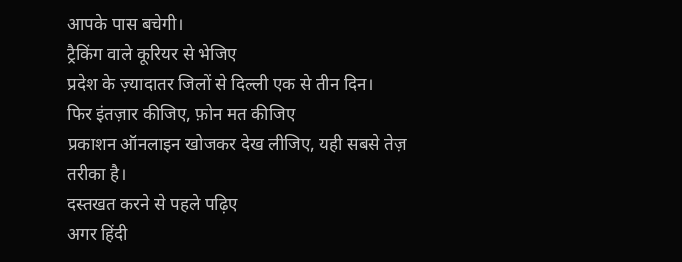आपके पास बचेगी।
ट्रैकिंग वाले कूरियर से भेजिए
प्रदेश के ज़्यादातर जिलों से दिल्ली एक से तीन दिन।
फिर इंतज़ार कीजिए, फ़ोन मत कीजिए
प्रकाशन ऑनलाइन खोजकर देख लीजिए, यही सबसे तेज़ तरीका है।
दस्तखत करने से पहले पढ़िए
अगर हिंदी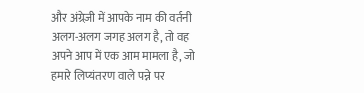और अंग्रेज़ी में आपके नाम की वर्तनी अलग-अलग जगह अलग है, तो वह अपने आप में एक आम मामला है, जो हमारे लिप्यंतरण वाले पन्ने पर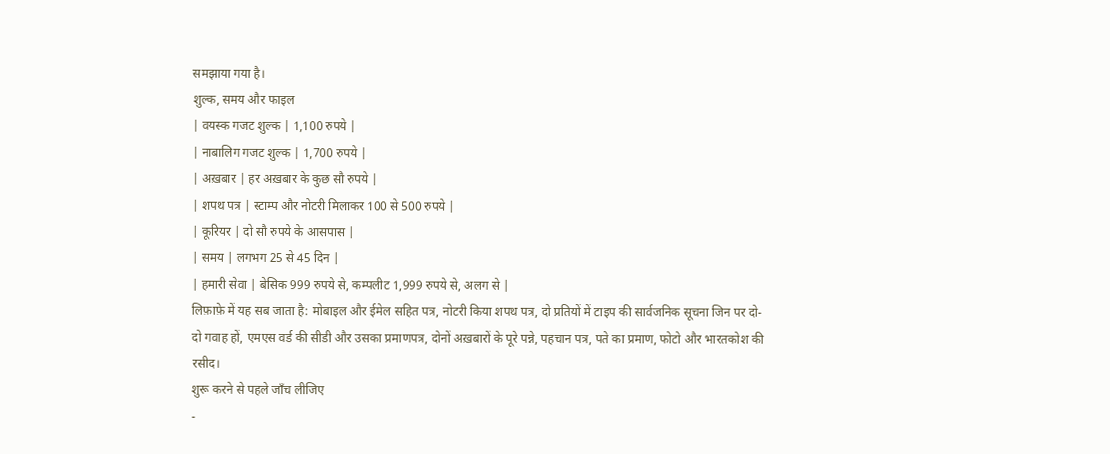समझाया गया है।
शुल्क, समय और फाइल
| वयस्क गजट शुल्क | 1,100 रुपये |
| नाबालिग गजट शुल्क | 1,700 रुपये |
| अख़बार | हर अख़बार के कुछ सौ रुपये |
| शपथ पत्र | स्टाम्प और नोटरी मिलाकर 100 से 500 रुपये |
| कूरियर | दो सौ रुपये के आसपास |
| समय | लगभग 25 से 45 दिन |
| हमारी सेवा | बेसिक 999 रुपये से, कम्पलीट 1,999 रुपये से, अलग से |
लिफ़ाफ़े में यह सब जाता है: मोबाइल और ईमेल सहित पत्र, नोटरी किया शपथ पत्र, दो प्रतियों में टाइप की सार्वजनिक सूचना जिन पर दो-दो गवाह हों, एमएस वर्ड की सीडी और उसका प्रमाणपत्र, दोनों अख़बारों के पूरे पन्ने, पहचान पत्र, पते का प्रमाण, फोटो और भारतकोश की रसीद।
शुरू करने से पहले जाँच लीजिए
-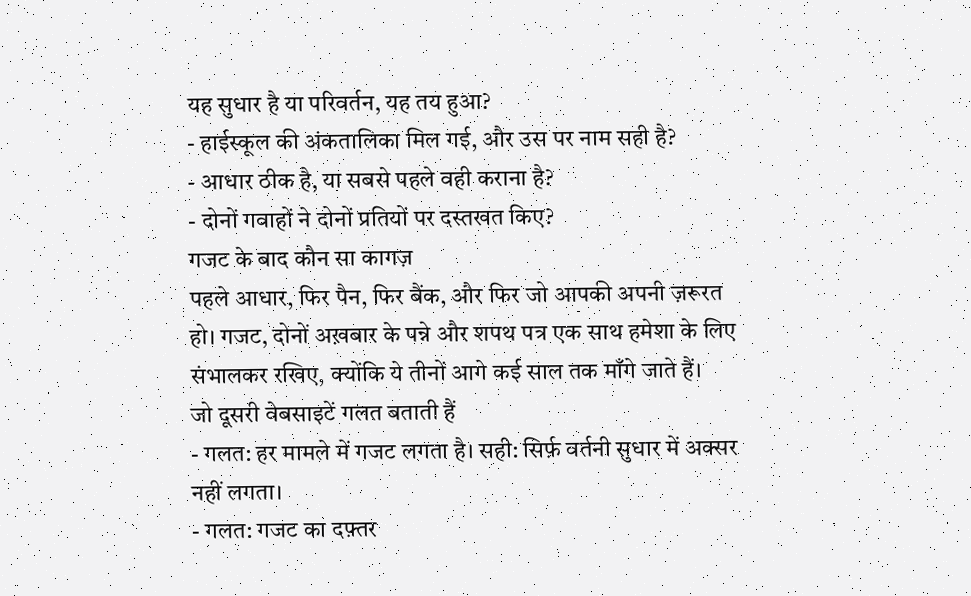यह सुधार है या परिवर्तन, यह तय हुआ?
- हाईस्कूल की अंकतालिका मिल गई, और उस पर नाम सही है?
- आधार ठीक है, या सबसे पहले वही कराना है?
- दोनों गवाहों ने दोनों प्रतियों पर दस्तखत किए?
गजट के बाद कौन सा कागज़
पहले आधार, फिर पैन, फिर बैंक, और फिर जो आपकी अपनी ज़रूरत हो। गजट, दोनों अख़बार के पन्ने और शपथ पत्र एक साथ हमेशा के लिए संभालकर रखिए, क्योंकि ये तीनों आगे कई साल तक माँगे जाते हैं।
जो दूसरी वेबसाइटें गलत बताती हैं
- गलत: हर मामले में गजट लगता है। सही: सिर्फ़ वर्तनी सुधार में अक्सर नहीं लगता।
- गलत: गजट का दफ़्तर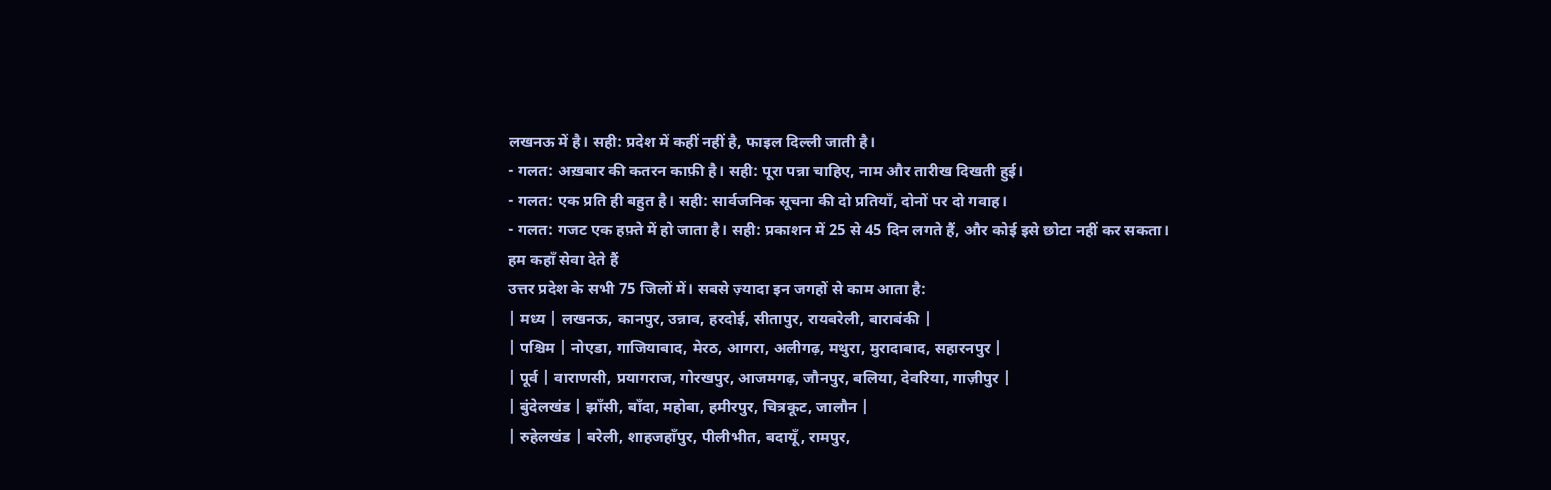लखनऊ में है। सही: प्रदेश में कहीं नहीं है, फाइल दिल्ली जाती है।
- गलत: अख़बार की कतरन काफ़ी है। सही: पूरा पन्ना चाहिए, नाम और तारीख दिखती हुई।
- गलत: एक प्रति ही बहुत है। सही: सार्वजनिक सूचना की दो प्रतियाँ, दोनों पर दो गवाह।
- गलत: गजट एक हफ़्ते में हो जाता है। सही: प्रकाशन में 25 से 45 दिन लगते हैं, और कोई इसे छोटा नहीं कर सकता।
हम कहाँ सेवा देते हैं
उत्तर प्रदेश के सभी 75 जिलों में। सबसे ज़्यादा इन जगहों से काम आता है:
| मध्य | लखनऊ, कानपुर, उन्नाव, हरदोई, सीतापुर, रायबरेली, बाराबंकी |
| पश्चिम | नोएडा, गाजियाबाद, मेरठ, आगरा, अलीगढ़, मथुरा, मुरादाबाद, सहारनपुर |
| पूर्व | वाराणसी, प्रयागराज, गोरखपुर, आजमगढ़, जौनपुर, बलिया, देवरिया, गाज़ीपुर |
| बुंदेलखंड | झाँसी, बाँदा, महोबा, हमीरपुर, चित्रकूट, जालौन |
| रुहेलखंड | बरेली, शाहजहाँपुर, पीलीभीत, बदायूँ, रामपुर,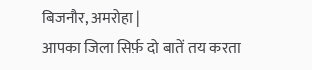बिजनौर, अमरोहा |
आपका जिला सिर्फ़ दो बातें तय करता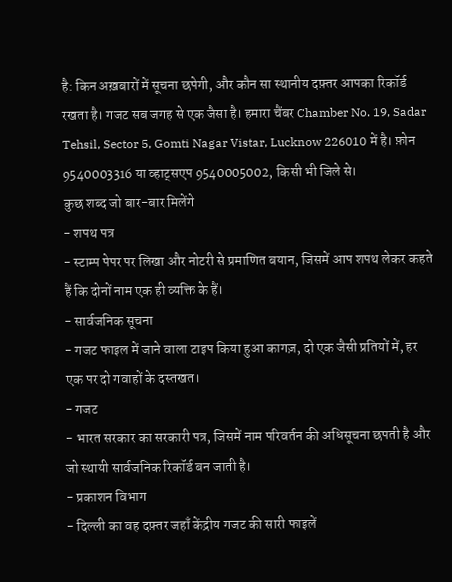है: किन अख़बारों में सूचना छपेगी, और कौन सा स्थानीय दफ़्तर आपका रिकॉर्ड रखता है। गजट सब जगह से एक जैसा है। हमारा चैंबर Chamber No. 19, Sadar Tehsil, Sector 5, Gomti Nagar Vistar, Lucknow 226010 में है। फ़ोन 9540003316 या व्हाट्सएप 9540005002, किसी भी जिले से।
कुछ शब्द जो बार-बार मिलेंगे
- शपथ पत्र
- स्टाम्प पेपर पर लिखा और नोटरी से प्रमाणित बयान, जिसमें आप शपथ लेकर कहते हैं कि दोनों नाम एक ही व्यक्ति के हैं।
- सार्वजनिक सूचना
- गजट फाइल में जाने वाला टाइप किया हुआ कागज़, दो एक जैसी प्रतियों में, हर एक पर दो गवाहों के दस्तखत।
- गजट
- भारत सरकार का सरकारी पत्र, जिसमें नाम परिवर्तन की अधिसूचना छपती है और जो स्थायी सार्वजनिक रिकॉर्ड बन जाती है।
- प्रकाशन विभाग
- दिल्ली का वह दफ़्तर जहाँ केंद्रीय गजट की सारी फाइलें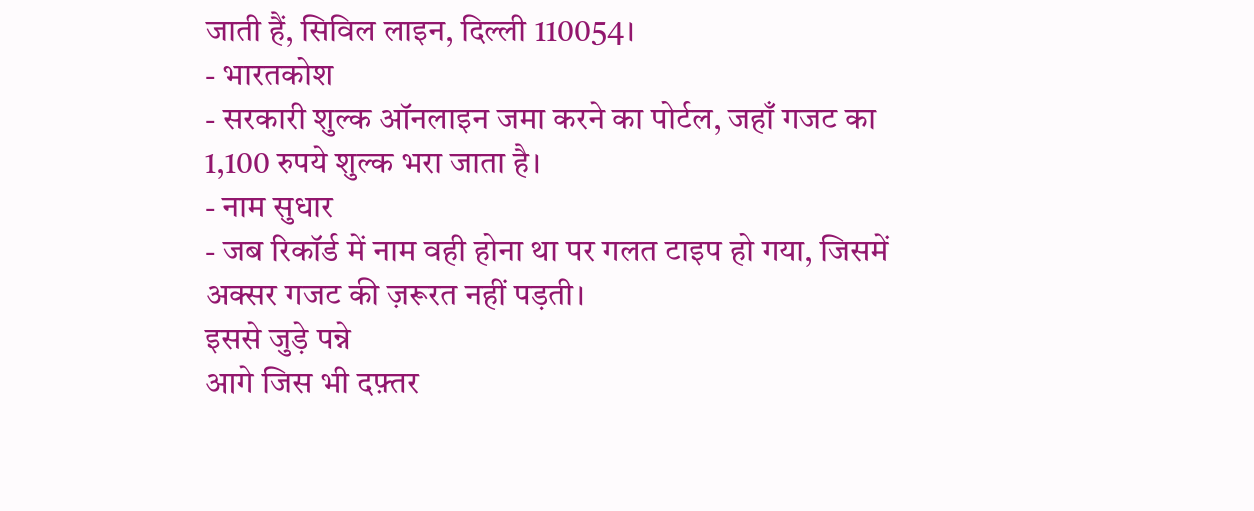जाती हैं, सिविल लाइन, दिल्ली 110054।
- भारतकोश
- सरकारी शुल्क ऑनलाइन जमा करने का पोर्टल, जहाँ गजट का 1,100 रुपये शुल्क भरा जाता है।
- नाम सुधार
- जब रिकॉर्ड में नाम वही होना था पर गलत टाइप हो गया, जिसमें अक्सर गजट की ज़रूरत नहीं पड़ती।
इससे जुड़े पन्ने
आगे जिस भी दफ़्तर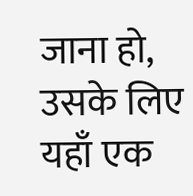जाना हो, उसके लिए यहाँ एक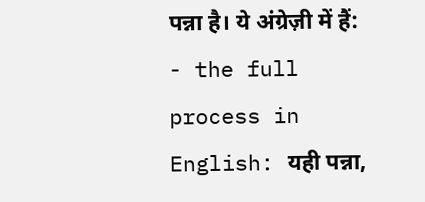पन्ना है। ये अंग्रेज़ी में हैं:
- the full process in English: यही पन्ना,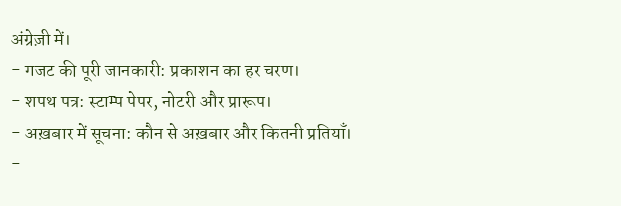अंग्रेज़ी में।
- गजट की पूरी जानकारी: प्रकाशन का हर चरण।
- शपथ पत्र: स्टाम्प पेपर, नोटरी और प्रारूप।
- अख़बार में सूचना: कौन से अख़बार और कितनी प्रतियाँ।
-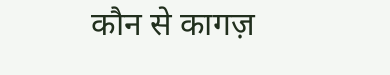कौन से कागज़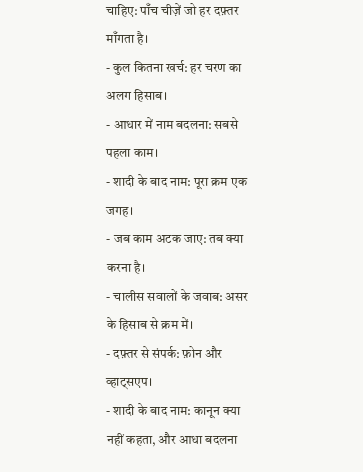चाहिए: पाँच चीज़ें जो हर दफ़्तर माँगता है।
- कुल कितना खर्च: हर चरण का अलग हिसाब।
- आधार में नाम बदलना: सबसे पहला काम।
- शादी के बाद नाम: पूरा क्रम एक जगह।
- जब काम अटक जाए: तब क्या करना है।
- चालीस सवालों के जवाब: असर के हिसाब से क्रम में।
- दफ़्तर से संपर्क: फ़ोन और व्हाट्सएप।
- शादी के बाद नाम: कानून क्या नहीं कहता, और आधा बदलना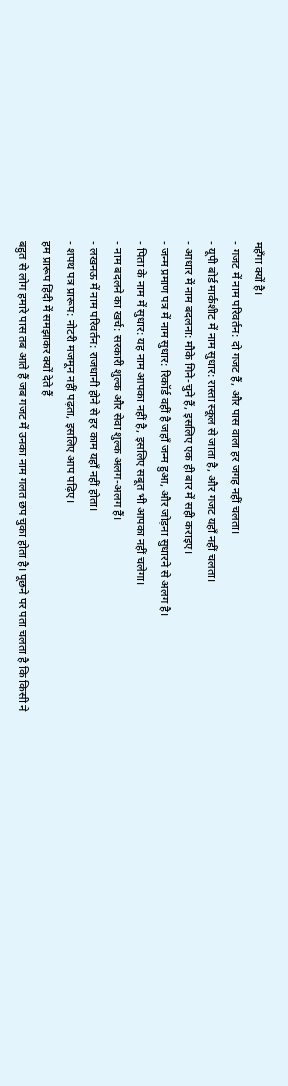महँगा क्यों है।
- गजट में नाम परिवर्तन: दो गजट हैं, और पास वाला हर जगह नहीं चलता।
- यूपी बोर्ड मार्कशीट में नाम सुधार: रास्ता स्कूल से जाता है, और गजट यहाँ नहीं चलता।
- आधार में नाम बदलना: मौके गिने-चुने हैं, इसलिए एक ही बार में सही कराइए।
- जन्म प्रमाण पत्र में नाम सुधार: रिकॉर्ड वहीं है जहाँ जन्म हुआ, और जोड़ना सुधारने से अलग है।
- पिता के नाम में सुधार: यह नाम आपका नहीं है, इसलिए सबूत भी आपका नहीं चलेगा।
- नाम बदलने का खर्च: सरकारी शुल्क और सेवा शुल्क अलग-अलग हैं।
- लखनऊ में नाम परिवर्तन: राजधानी होने से हर काम यहाँ नहीं होता।
- शपथ पत्र प्रारूप: नोटरी मजमून नहीं पढ़ता, इसलिए आप पढ़िए।
हम प्रारूप हिंदी में समझाकर क्यों देते हैं
बहुत से लोग हमारे पास तब आते हैं जब गजट में उनका नाम गलत छप चुका होता है। पूछने पर पता चलता है कि किसी ने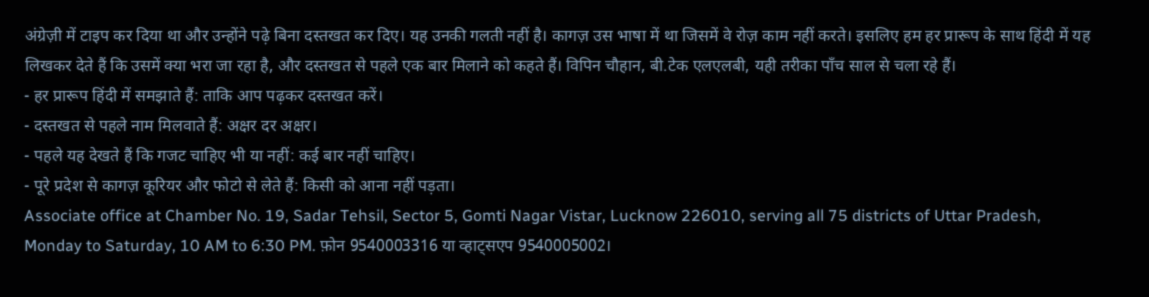अंग्रेज़ी में टाइप कर दिया था और उन्होंने पढ़े बिना दस्तखत कर दिए। यह उनकी गलती नहीं है। कागज़ उस भाषा में था जिसमें वे रोज़ काम नहीं करते। इसलिए हम हर प्रारूप के साथ हिंदी में यह लिखकर देते हैं कि उसमें क्या भरा जा रहा है, और दस्तखत से पहले एक बार मिलाने को कहते हैं। विपिन चौहान, बी.टेक एलएलबी, यही तरीका पाँच साल से चला रहे हैं।
- हर प्रारूप हिंदी में समझाते हैं: ताकि आप पढ़कर दस्तखत करें।
- दस्तखत से पहले नाम मिलवाते हैं: अक्षर दर अक्षर।
- पहले यह देखते हैं कि गजट चाहिए भी या नहीं: कई बार नहीं चाहिए।
- पूरे प्रदेश से कागज़ कूरियर और फोटो से लेते हैं: किसी को आना नहीं पड़ता।
Associate office at Chamber No. 19, Sadar Tehsil, Sector 5, Gomti Nagar Vistar, Lucknow 226010, serving all 75 districts of Uttar Pradesh, Monday to Saturday, 10 AM to 6:30 PM. फ़ोन 9540003316 या व्हाट्सएप 9540005002।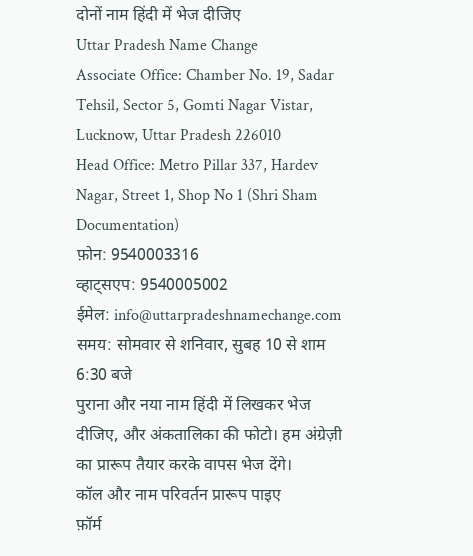दोनों नाम हिंदी में भेज दीजिए
Uttar Pradesh Name Change
Associate Office: Chamber No. 19, Sadar Tehsil, Sector 5, Gomti Nagar Vistar, Lucknow, Uttar Pradesh 226010
Head Office: Metro Pillar 337, Hardev Nagar, Street 1, Shop No 1 (Shri Sham Documentation)
फ़ोन: 9540003316
व्हाट्सएप: 9540005002
ईमेल: info@uttarpradeshnamechange.com
समय: सोमवार से शनिवार, सुबह 10 से शाम 6:30 बजे
पुराना और नया नाम हिंदी में लिखकर भेज दीजिए, और अंकतालिका की फोटो। हम अंग्रेज़ी का प्रारूप तैयार करके वापस भेज देंगे।
कॉल और नाम परिवर्तन प्रारूप पाइए
फ़ॉर्म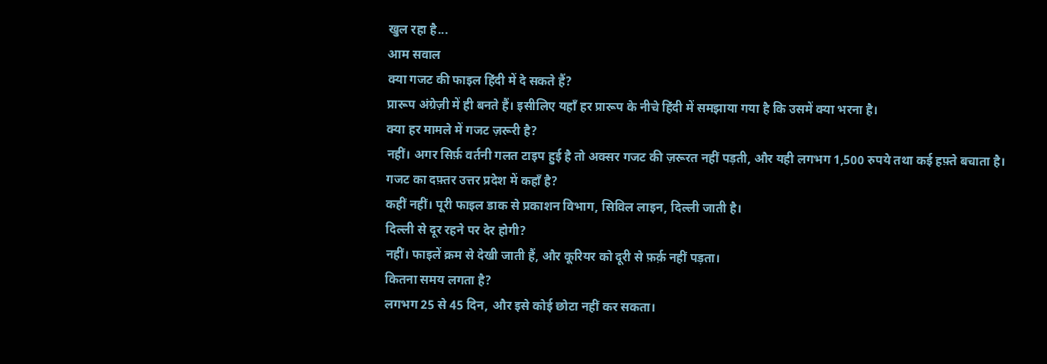खुल रहा है...
आम सवाल
क्या गजट की फाइल हिंदी में दे सकते हैं?
प्रारूप अंग्रेज़ी में ही बनते हैं। इसीलिए यहाँ हर प्रारूप के नीचे हिंदी में समझाया गया है कि उसमें क्या भरना है।
क्या हर मामले में गजट ज़रूरी है?
नहीं। अगर सिर्फ़ वर्तनी गलत टाइप हुई है तो अक्सर गजट की ज़रूरत नहीं पड़ती, और यही लगभग 1,500 रुपये तथा कई हफ़्ते बचाता है।
गजट का दफ़्तर उत्तर प्रदेश में कहाँ है?
कहीं नहीं। पूरी फाइल डाक से प्रकाशन विभाग, सिविल लाइन, दिल्ली जाती है।
दिल्ली से दूर रहने पर देर होगी?
नहीं। फाइलें क्रम से देखी जाती हैं, और कूरियर को दूरी से फ़र्क़ नहीं पड़ता।
कितना समय लगता है?
लगभग 25 से 45 दिन, और इसे कोई छोटा नहीं कर सकता।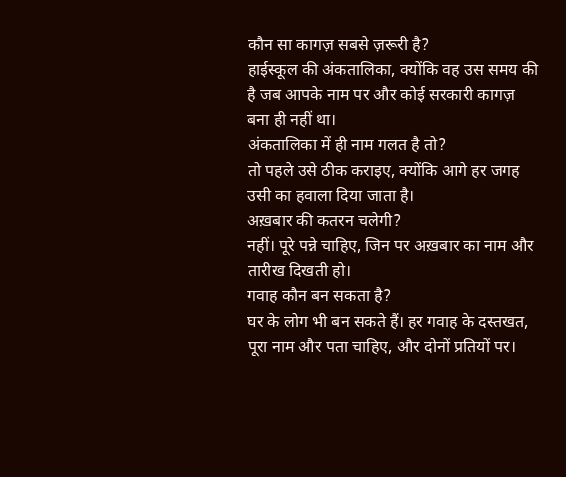कौन सा कागज़ सबसे ज़रूरी है?
हाईस्कूल की अंकतालिका, क्योंकि वह उस समय की है जब आपके नाम पर और कोई सरकारी कागज़ बना ही नहीं था।
अंकतालिका में ही नाम गलत है तो?
तो पहले उसे ठीक कराइए, क्योंकि आगे हर जगह उसी का हवाला दिया जाता है।
अख़बार की कतरन चलेगी?
नहीं। पूरे पन्ने चाहिए, जिन पर अख़बार का नाम और तारीख दिखती हो।
गवाह कौन बन सकता है?
घर के लोग भी बन सकते हैं। हर गवाह के दस्तखत, पूरा नाम और पता चाहिए, और दोनों प्रतियों पर।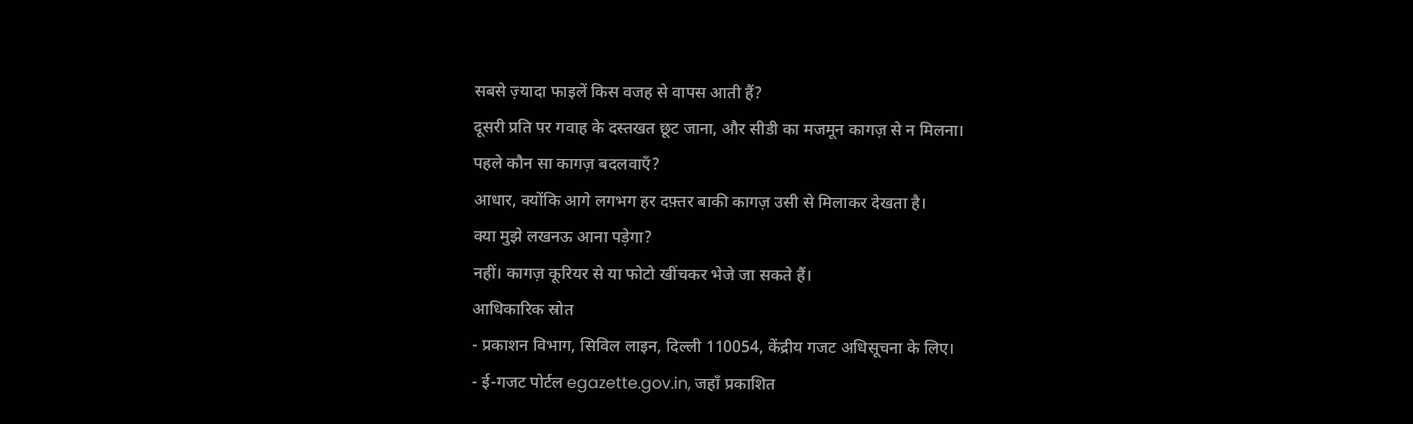सबसे ज़्यादा फाइलें किस वजह से वापस आती हैं?
दूसरी प्रति पर गवाह के दस्तखत छूट जाना, और सीडी का मजमून कागज़ से न मिलना।
पहले कौन सा कागज़ बदलवाएँ?
आधार, क्योंकि आगे लगभग हर दफ़्तर बाकी कागज़ उसी से मिलाकर देखता है।
क्या मुझे लखनऊ आना पड़ेगा?
नहीं। कागज़ कूरियर से या फोटो खींचकर भेजे जा सकते हैं।
आधिकारिक स्रोत
- प्रकाशन विभाग, सिविल लाइन, दिल्ली 110054, केंद्रीय गजट अधिसूचना के लिए।
- ई-गजट पोर्टल egazette.gov.in, जहाँ प्रकाशित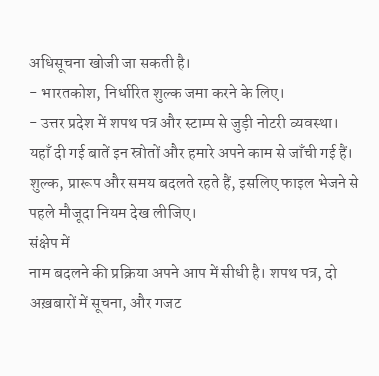अधिसूचना खोजी जा सकती है।
- भारतकोश, निर्धारित शुल्क जमा करने के लिए।
- उत्तर प्रदेश में शपथ पत्र और स्टाम्प से जुड़ी नोटरी व्यवस्था।
यहाँ दी गई बातें इन स्रोतों और हमारे अपने काम से जाँची गई हैं। शुल्क, प्रारूप और समय बदलते रहते हैं, इसलिए फाइल भेजने से पहले मौजूदा नियम देख लीजिए।
संक्षेप में
नाम बदलने की प्रक्रिया अपने आप में सीधी है। शपथ पत्र, दो अख़बारों में सूचना, और गजट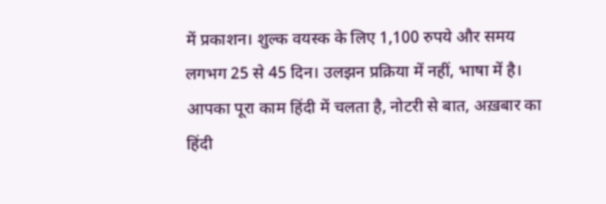में प्रकाशन। शुल्क वयस्क के लिए 1,100 रुपये और समय लगभग 25 से 45 दिन। उलझन प्रक्रिया में नहीं, भाषा में है। आपका पूरा काम हिंदी में चलता है, नोटरी से बात, अख़बार का हिंदी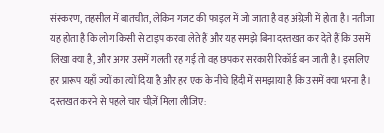संस्करण, तहसील में बातचीत, लेकिन गजट की फाइल में जो जाता है वह अंग्रेज़ी में होता है। नतीजा यह होता है कि लोग किसी से टाइप करवा लेते हैं और यह समझे बिना दस्तखत कर देते हैं कि उसमें लिखा क्या है, और अगर उसमें गलती रह गई तो वह छपकर सरकारी रिकॉर्ड बन जाती है। इसलिए हर प्रारूप यहाँ ज्यों का त्यों दिया है और हर एक के नीचे हिंदी में समझाया है कि उसमें क्या भरना है। दस्तखत करने से पहले चार चीज़ें मिला लीजिए: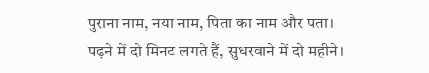पुराना नाम, नया नाम, पिता का नाम और पता। पढ़ने में दो मिनट लगते हैं, सुधरवाने में दो महीने।